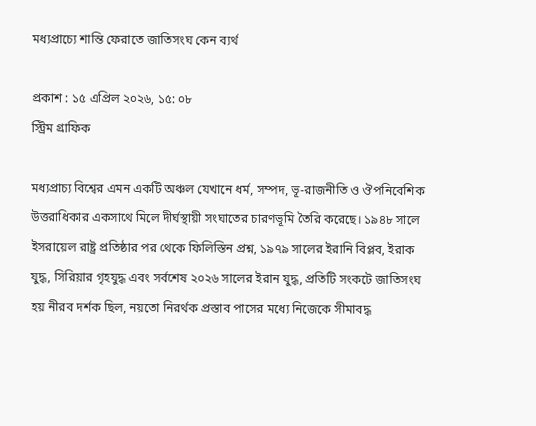মধ্যপ্রাচ্যে শান্তি ফেরাতে জাতিসংঘ কেন ব্যর্থ

প্রকাশ : ১৫ এপ্রিল ২০২৬, ১৫: ০৮
স্ট্রিম গ্রাফিক

মধ্যপ্রাচ্য বিশ্বের এমন একটি অঞ্চল যেখানে ধর্ম, সম্পদ, ভূ-রাজনীতি ও ঔপনিবেশিক উত্তরাধিকার একসাথে মিলে দীর্ঘস্থায়ী সংঘাতের চারণভূমি তৈরি করেছে। ১৯৪৮ সালে ইসরায়েল রাষ্ট্র প্রতিষ্ঠার পর থেকে ফিলিস্তিন প্রশ্ন, ১৯৭৯ সালের ইরানি বিপ্লব, ইরাক যুদ্ধ, সিরিয়ার গৃহযুদ্ধ এবং সর্বশেষ ২০২৬ সালের ইরান যুদ্ধ, প্রতিটি সংকটে জাতিসংঘ হয় নীরব দর্শক ছিল, নয়তো নিরর্থক প্রস্তাব পাসের মধ্যে নিজেকে সীমাবদ্ধ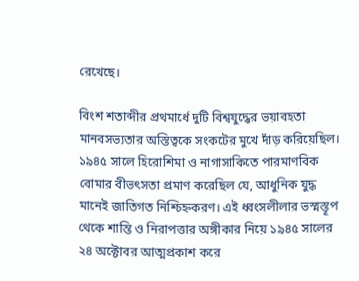রেখেছে।

বিংশ শতাব্দীর প্রথমার্ধে দুটি বিশ্বযুদ্ধের ভয়াবহতা মানবসভ্যতার অস্তিত্বকে সংকটের মুখে দাঁড় করিয়েছিল। ১৯৪৫ সালে হিরোশিমা ও নাগাসাকিতে পারমাণবিক বোমার বীভৎসতা প্রমাণ করেছিল যে, আধুনিক যুদ্ধ মানেই জাতিগত নিশ্চিহ্নকরণ। এই ধ্বংসলীলার ভস্মস্তূপ থেকে শান্তি ও নিরাপত্তার অঙ্গীকার নিয়ে ১৯৪৫ সালের ২৪ অক্টোবর আত্মপ্রকাশ করে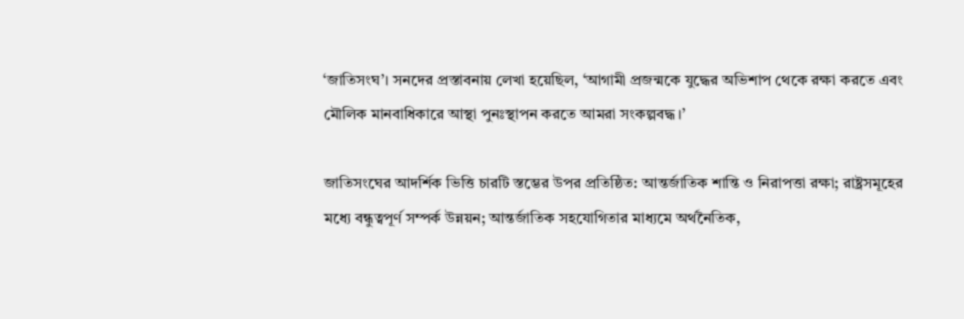‘জাতিসংঘ’। সনদের প্রস্তাবনায় লেখা হয়েছিল, ‘আগামী প্রজন্মকে যুদ্ধের অভিশাপ থেকে রক্ষা করতে এবং মৌলিক মানবাধিকারে আস্থা পুনঃস্থাপন করতে আমরা সংকল্পবদ্ধ।’

জাতিসংঘের আদর্শিক ভিত্তি চারটি স্তম্ভের উপর প্রতিষ্ঠিত: আন্তর্জাতিক শান্তি ও নিরাপত্তা রক্ষা; রাষ্ট্রসমূহের মধ্যে বন্ধুত্বপূর্ণ সম্পর্ক উন্নয়ন; আন্তর্জাতিক সহযোগিতার মাধ্যমে অর্থনৈতিক,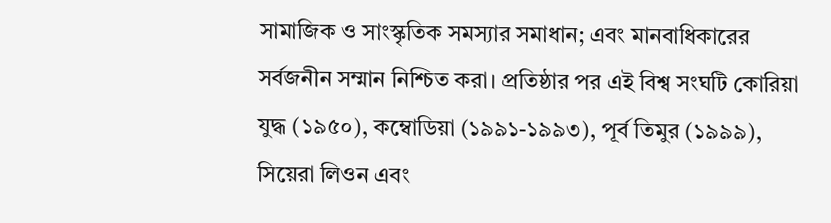সামাজিক ও সাংস্কৃতিক সমস্যার সমাধান; এবং মানবাধিকারের সর্বজনীন সম্মান নিশ্চিত করা। প্রতিষ্ঠার পর এই বিশ্ব সংঘটি কোরিয়া যুদ্ধ (১৯৫০), কম্বোডিয়া (১৯৯১-১৯৯৩), পূর্ব তিমুর (১৯৯৯), সিয়েরা লিওন এবং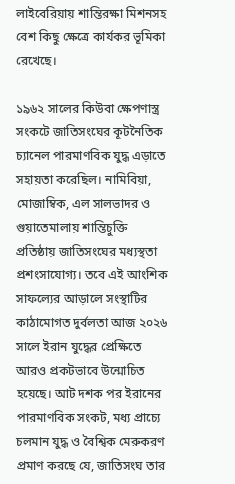লাইবেরিয়ায় শান্তিরক্ষা মিশনসহ বেশ কিছু ক্ষেত্রে কার্যকর ভূমিকা রেখেছে।

১৯৬২ সালের কিউবা ক্ষেপণাস্ত্র সংকটে জাতিসংঘের কূটনৈতিক চ্যানেল পারমাণবিক যুদ্ধ এড়াতে সহায়তা করেছিল। নামিবিয়া, মোজাম্বিক, এল সালভাদর ও গুয়াতেমালায় শান্তিচুক্তি প্রতিষ্ঠায় জাতিসংঘের মধ্যস্থতা প্রশংসাযোগ্য। তবে এই আংশিক সাফল্যের আড়ালে সংস্থাটির কাঠামোগত দুর্বলতা আজ ২০২৬ সালে ইরান যুদ্ধের প্রেক্ষিতে আরও প্রকটভাবে উন্মোচিত হয়েছে। আট দশক পর ইরানের পারমাণবিক সংকট, মধ্য প্রাচ্যে চলমান যুদ্ধ ও বৈশ্বিক মেরুকরণ প্রমাণ করছে যে, জাতিসংঘ তার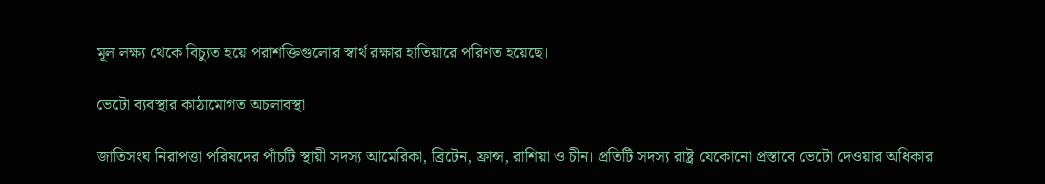মূল লক্ষ্য থেকে বিচ্যুত হয়ে পরাশক্তিগুলোর স্বার্থ রক্ষার হাতিয়ারে পরিণত হয়েছে।

ভেটো ব্যবস্থার কাঠামোগত অচলাবস্থা

জাতিসংঘ নিরাপত্তা পরিষদের পাঁচটি স্থায়ী সদস্য আমেরিকা, ব্রিটেন, ফ্রান্স, রাশিয়া ও চীন। প্রতিটি সদস্য রাষ্ট্র যেকোনো প্রস্তাবে ভেটো দেওয়ার অধিকার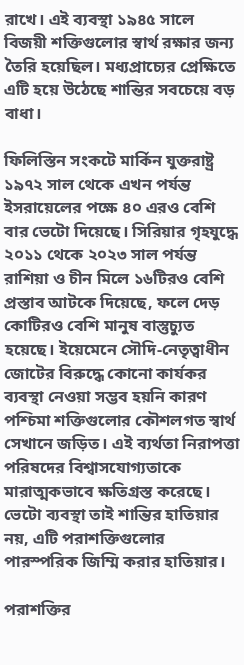রাখে। এই ব্যবস্থা ১৯৪৫ সালে বিজয়ী শক্তিগুলোর স্বার্থ রক্ষার জন্য তৈরি হয়েছিল। মধ্যপ্রাচ্যের প্রেক্ষিতে এটি হয়ে উঠেছে শান্তির সবচেয়ে বড় বাধা।

ফিলিস্তিন সংকটে মার্কিন যুক্তরাষ্ট্র ১৯৭২ সাল থেকে এখন পর্যন্ত ইসরায়েলের পক্ষে ৪০ এরও বেশি বার ভেটো দিয়েছে। সিরিয়ার গৃহযুদ্ধে ২০১১ থেকে ২০২৩ সাল পর্যন্ত রাশিয়া ও চীন মিলে ১৬টিরও বেশি প্রস্তাব আটকে দিয়েছে, ফলে দেড় কোটিরও বেশি মানুষ বাস্তুচ্যুত হয়েছে। ইয়েমেনে সৌদি-নেতৃত্বাধীন জোটের বিরুদ্ধে কোনো কার্যকর ব্যবস্থা নেওয়া সম্ভব হয়নি কারণ পশ্চিমা শক্তিগুলোর কৌশলগত স্বার্থ সেখানে জড়িত। এই ব্যর্থতা নিরাপত্তা পরিষদের বিশ্বাসযোগ্যতাকে মারাত্মকভাবে ক্ষতিগ্রস্ত করেছে। ভেটো ব্যবস্থা তাই শান্তির হাতিয়ার নয়, এটি পরাশক্তিগুলোর পারস্পরিক জিম্মি করার হাতিয়ার।

পরাশক্তির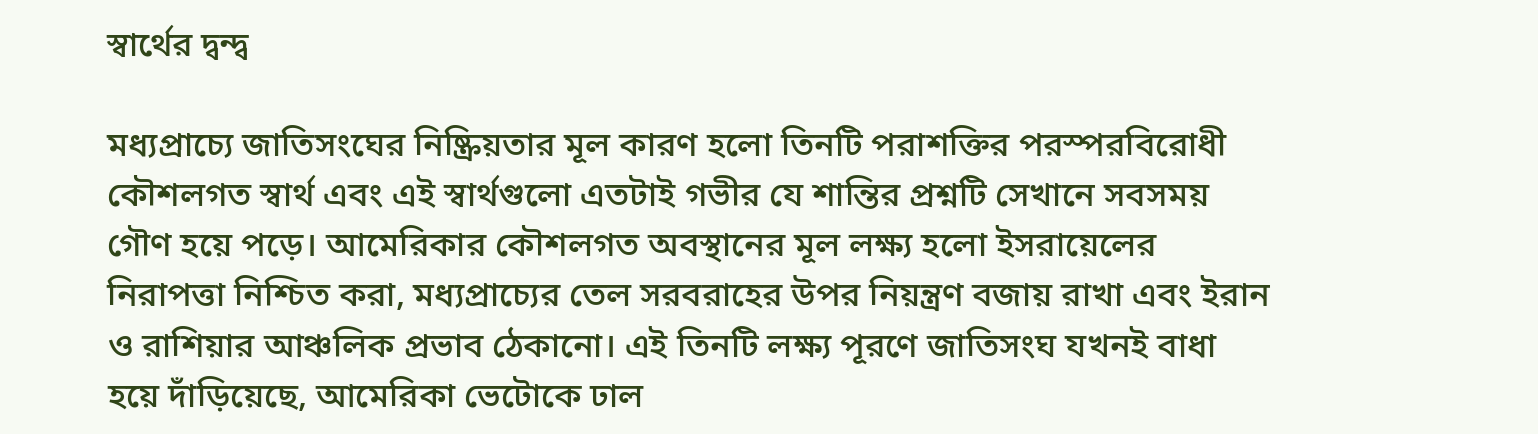স্বার্থের দ্বন্দ্ব

মধ্যপ্রাচ্যে জাতিসংঘের নিষ্ক্রিয়তার মূল কারণ হলো তিনটি পরাশক্তির পরস্পরবিরোধী কৌশলগত স্বার্থ এবং এই স্বার্থগুলো এতটাই গভীর যে শান্তির প্রশ্নটি সেখানে সবসময় গৌণ হয়ে পড়ে। আমেরিকার কৌশলগত অবস্থানের মূল লক্ষ্য হলো ইসরায়েলের নিরাপত্তা নিশ্চিত করা, মধ্যপ্রাচ্যের তেল সরবরাহের উপর নিয়ন্ত্রণ বজায় রাখা এবং ইরান ও রাশিয়ার আঞ্চলিক প্রভাব ঠেকানো। এই তিনটি লক্ষ্য পূরণে জাতিসংঘ যখনই বাধা হয়ে দাঁড়িয়েছে, আমেরিকা ভেটোকে ঢাল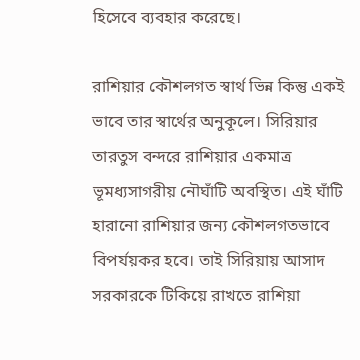হিসেবে ব্যবহার করেছে।

রাশিয়ার কৌশলগত স্বার্থ ভিন্ন কিন্তু একই ভাবে তার স্বার্থের অনুকূলে। সিরিয়ার তারতুস বন্দরে রাশিয়ার একমাত্র ভূমধ্যসাগরীয় নৌঘাঁটি অবস্থিত। এই ঘাঁটি হারানো রাশিয়ার জন্য কৌশলগতভাবে বিপর্যয়কর হবে। তাই সিরিয়ায় আসাদ সরকারকে টিকিয়ে রাখতে রাশিয়া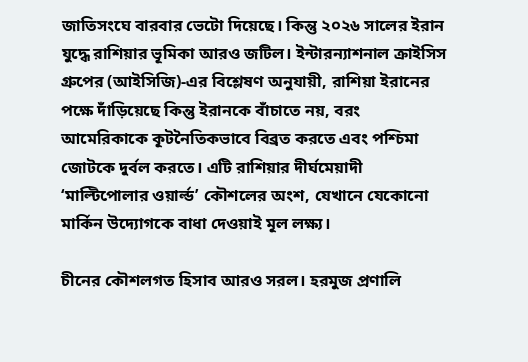জাতিসংঘে বারবার ভেটো দিয়েছে। কিন্তু ২০২৬ সালের ইরান যুদ্ধে রাশিয়ার ভূমিকা আরও জটিল। ইন্টারন্যাশনাল ক্রাইসিস গ্রুপের (আইসিজি)-এর বিশ্লেষণ অনুযায়ী, রাশিয়া ইরানের পক্ষে দাঁড়িয়েছে কিন্তু ইরানকে বাঁচাতে নয়, বরং আমেরিকাকে কূটনৈতিকভাবে বিব্রত করতে এবং পশ্চিমা জোটকে দুর্বল করতে। এটি রাশিয়ার দীর্ঘমেয়াদী ‘মাল্টিপোলার ওয়ার্ল্ড’ কৌশলের অংশ, যেখানে যেকোনো মার্কিন উদ্যোগকে বাধা দেওয়াই মূল লক্ষ্য।

চীনের কৌশলগত হিসাব আরও সরল। হরমুজ প্রণালি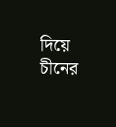দিয়ে চীনের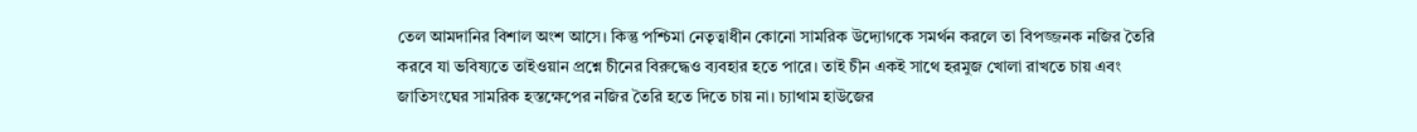তেল আমদানির বিশাল অংশ আসে। কিন্তু পশ্চিমা নেতৃত্বাধীন কোনো সামরিক উদ্যোগকে সমর্থন করলে তা বিপজ্জনক নজির তৈরি করবে যা ভবিষ্যতে তাইওয়ান প্রশ্নে চীনের বিরুদ্ধেও ব্যবহার হতে পারে। তাই চীন একই সাথে হরমুজ খোলা রাখতে চায় এবং জাতিসংঘের সামরিক হস্তক্ষেপের নজির তৈরি হতে দিতে চায় না। চ্যাথাম হাউজের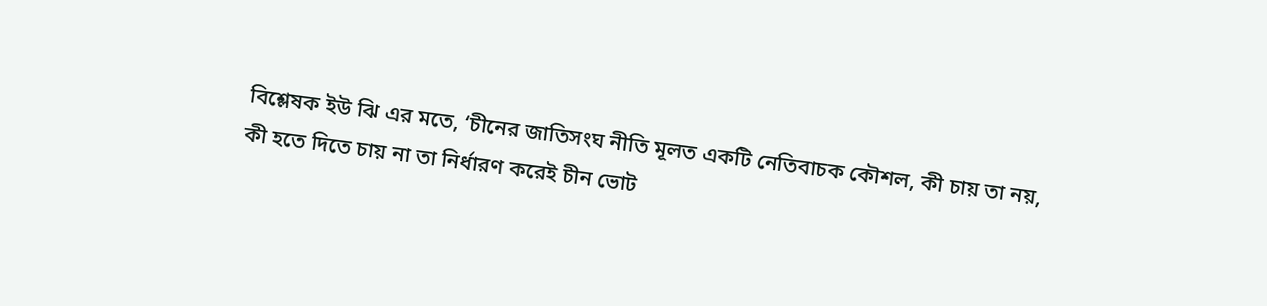বিশ্লেষক ইউ ঝি এর মতে, ‘চীনের জাতিসংঘ নীতি মূলত একটি নেতিবাচক কৌশল, কী চায় তা নয়, কী হতে দিতে চায় না তা নির্ধারণ করেই চীন ভোট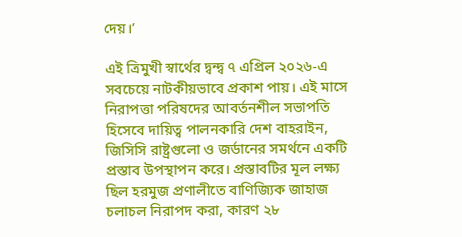দেয়।’

এই ত্রিমুখী স্বার্থের দ্বন্দ্ব ৭ এপ্রিল ২০২৬-এ সবচেয়ে নাটকীয়ভাবে প্রকাশ পায়। এই মাসে নিরাপত্তা পরিষদের আবর্তনশীল সভাপতি হিসেবে দায়িত্ব পালনকারি দেশ বাহরাইন, জিসিসি রাষ্ট্রগুলো ও জর্ডানের সমর্থনে একটি প্রস্তাব উপস্থাপন করে। প্রস্তাবটির মূল লক্ষ্য ছিল হরমুজ প্রণালীতে বাণিজ্যিক জাহাজ চলাচল নিরাপদ করা, কারণ ২৮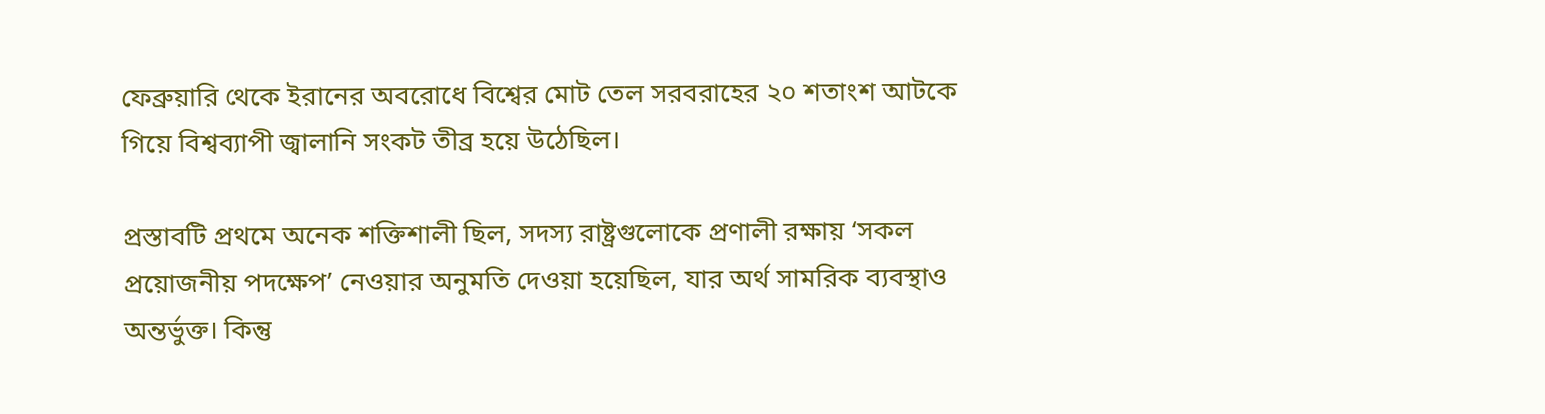ফেব্রুয়ারি থেকে ইরানের অবরোধে বিশ্বের মোট তেল সরবরাহের ২০ শতাংশ আটকে গিয়ে বিশ্বব্যাপী জ্বালানি সংকট তীব্র হয়ে উঠেছিল।

প্রস্তাবটি প্রথমে অনেক শক্তিশালী ছিল, সদস্য রাষ্ট্রগুলোকে প্রণালী রক্ষায় ‘সকল প্রয়োজনীয় পদক্ষেপ’ নেওয়ার অনুমতি দেওয়া হয়েছিল, যার অর্থ সামরিক ব্যবস্থাও অন্তর্ভুক্ত। কিন্তু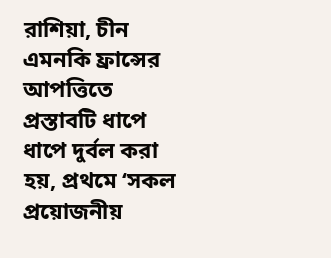রাশিয়া, চীন এমনকি ফ্রান্সের আপত্তিতে প্রস্তাবটি ধাপে ধাপে দুর্বল করা হয়, প্রথমে ‘সকল প্রয়োজনীয়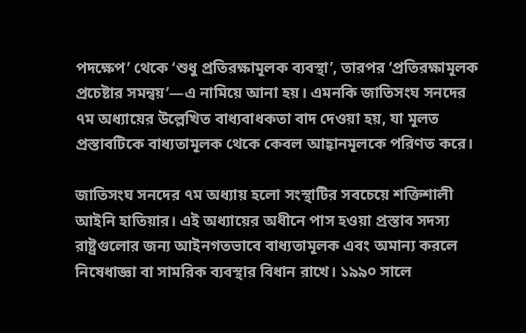পদক্ষেপ’ থেকে ‘শুধু প্রতিরক্ষামূলক ব্যবস্থা’, তারপর ‘প্রতিরক্ষামূলক প্রচেষ্টার সমন্বয়’—এ নামিয়ে আনা হয়। এমনকি জাতিসংঘ সনদের ৭ম অধ্যায়ের উল্লেখিত বাধ্যবাধকতা বাদ দেওয়া হয়, যা মূলত প্রস্তাবটিকে বাধ্যতামূলক থেকে কেবল আহ্বানমূলকে পরিণত করে।

জাতিসংঘ সনদের ৭ম অধ্যায় হলো সংস্থাটির সবচেয়ে শক্তিশালী আইনি হাতিয়ার। এই অধ্যায়ের অধীনে পাস হওয়া প্রস্তাব সদস্য রাষ্ট্রগুলোর জন্য আইনগতভাবে বাধ্যতামূলক এবং অমান্য করলে নিষেধাজ্ঞা বা সামরিক ব্যবস্থার বিধান রাখে। ১৯৯০ সালে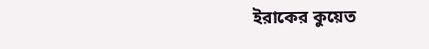ইরাকের কুয়েত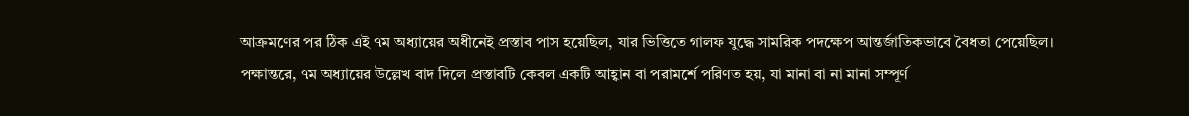আক্রমণের পর ঠিক এই ৭ম অধ্যায়ের অধীনেই প্রস্তাব পাস হয়েছিল, যার ভিত্তিতে গালফ যুদ্ধে সামরিক পদক্ষেপ আন্তর্জাতিকভাবে বৈধতা পেয়েছিল। পক্ষান্তরে, ৭ম অধ্যায়ের উল্লেখ বাদ দিলে প্রস্তাবটি কেবল একটি আহ্বান বা পরামর্শে পরিণত হয়, যা মানা বা না মানা সম্পূর্ণ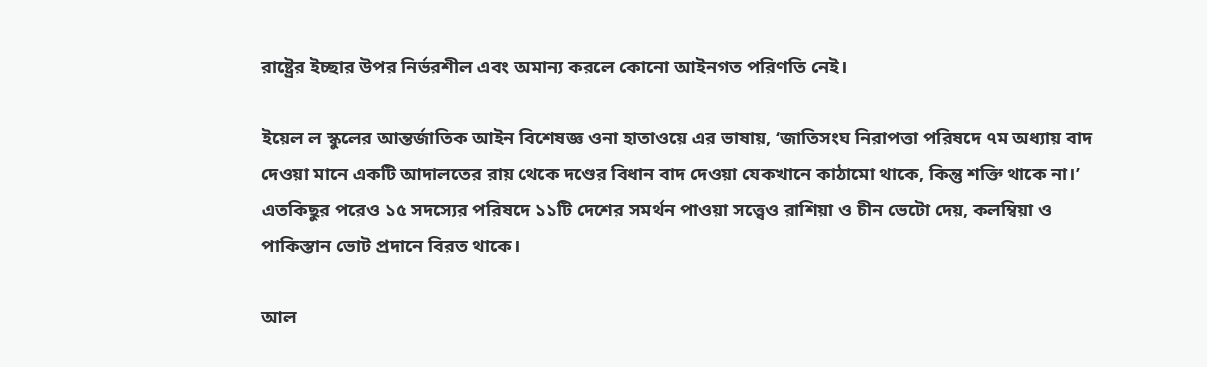রাষ্ট্রের ইচ্ছার উপর নির্ভরশীল এবং অমান্য করলে কোনো আইনগত পরিণতি নেই।

ইয়েল ল স্কুলের আন্তর্জাতিক আইন বিশেষজ্ঞ ওনা হাতাওয়ে এর ভাষায়, ‘জাতিসংঘ নিরাপত্তা পরিষদে ৭ম অধ্যায় বাদ দেওয়া মানে একটি আদালতের রায় থেকে দণ্ডের বিধান বাদ দেওয়া যেকখানে কাঠামো থাকে, কিন্তু শক্তি থাকে না।’ এতকিছুর পরেও ১৫ সদস্যের পরিষদে ১১টি দেশের সমর্থন পাওয়া সত্ত্বেও রাশিয়া ও চীন ভেটো দেয়, কলম্বিয়া ও পাকিস্তান ভোট প্রদানে বিরত থাকে।

আল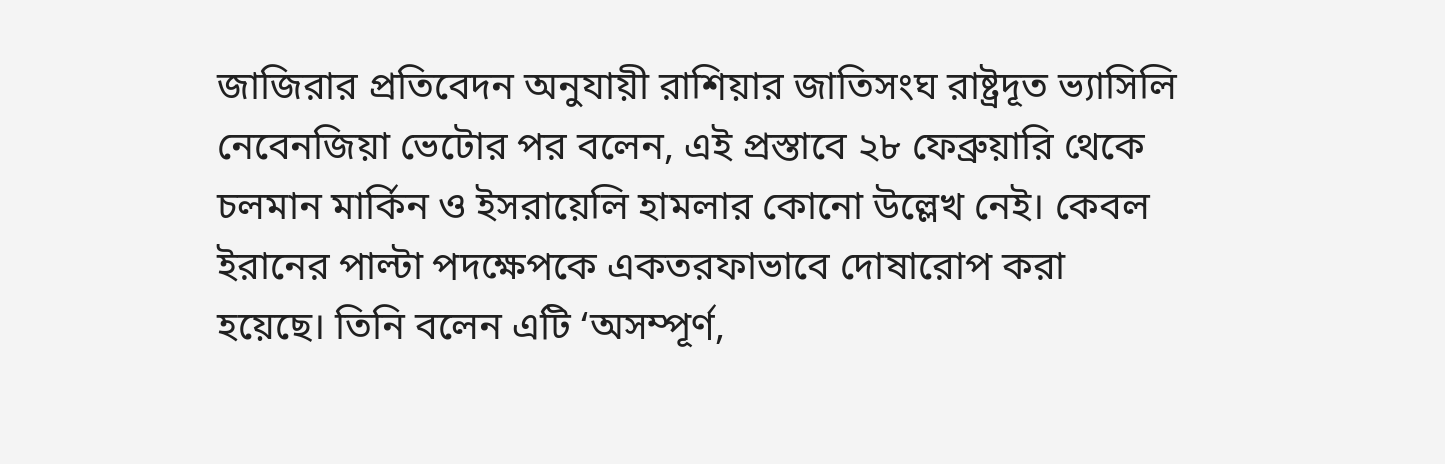জাজিরার প্রতিবেদন অনুযায়ী রাশিয়ার জাতিসংঘ রাষ্ট্রদূত ভ্যাসিলি নেবেনজিয়া ভেটোর পর বলেন, এই প্রস্তাবে ২৮ ফেব্রুয়ারি থেকে চলমান মার্কিন ও ইসরায়েলি হামলার কোনো উল্লেখ নেই। কেবল ইরানের পাল্টা পদক্ষেপকে একতরফাভাবে দোষারোপ করা হয়েছে। তিনি বলেন এটি ‘অসম্পূর্ণ,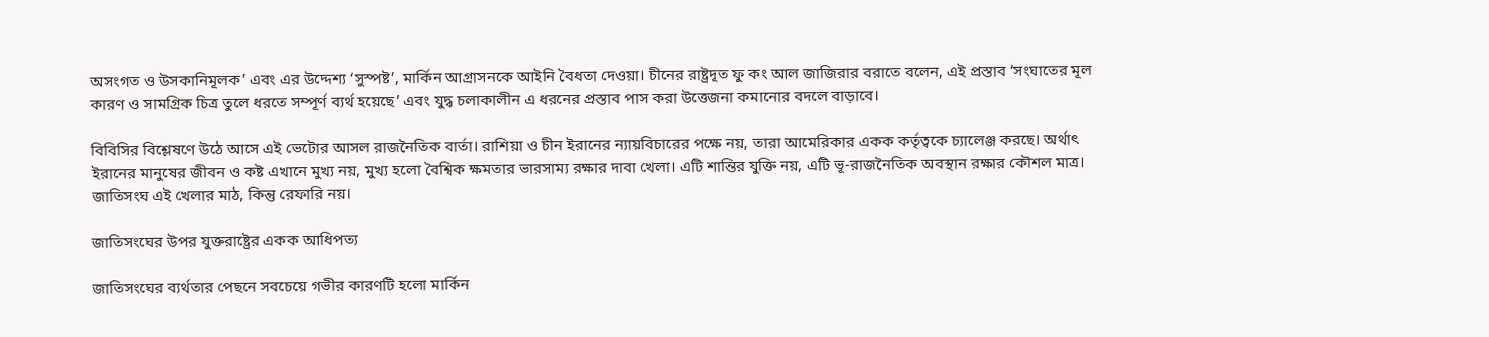অসংগত ও উসকানিমূলক’ এবং এর উদ্দেশ্য ‘সুস্পষ্ট’, মার্কিন আগ্রাসনকে আইনি বৈধতা দেওয়া। চীনের রাষ্ট্রদূত ফু কং আল জাজিরার বরাতে বলেন, এই প্রস্তাব ‘সংঘাতের মূল কারণ ও সামগ্রিক চিত্র তুলে ধরতে সম্পূর্ণ ব্যর্থ হয়েছে’ এবং যুদ্ধ চলাকালীন এ ধরনের প্রস্তাব পাস করা উত্তেজনা কমানোর বদলে বাড়াবে।

বিবিসির বিশ্লেষণে উঠে আসে এই ভেটোর আসল রাজনৈতিক বার্তা। রাশিয়া ও চীন ইরানের ন্যায়বিচারের পক্ষে নয়, তারা আমেরিকার একক কর্তৃত্বকে চ্যালেঞ্জ করছে। অর্থাৎ ইরানের মানুষের জীবন ও কষ্ট এখানে মুখ্য নয়, মুখ্য হলো বৈশ্বিক ক্ষমতার ভারসাম্য রক্ষার দাবা খেলা। এটি শান্তির যুক্তি নয়, এটি ভূ-রাজনৈতিক অবস্থান রক্ষার কৌশল মাত্র। জাতিসংঘ এই খেলার মাঠ, কিন্তু রেফারি নয়।

জাতিসংঘের উপর যুক্তরাষ্ট্রের একক আধিপত্য

জাতিসংঘের ব্যর্থতার পেছনে সবচেয়ে গভীর কারণটি হলো মার্কিন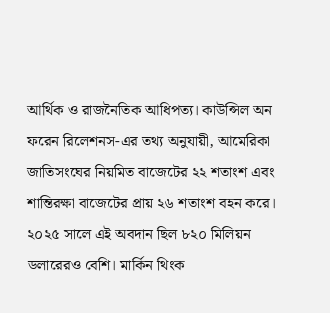আর্থিক ও রাজনৈতিক আধিপত্য। কাউন্সিল অন ফরেন রিলেশনস-এর তথ্য অনুযায়ী, আমেরিকা জাতিসংঘের নিয়মিত বাজেটের ২২ শতাংশ এবং শান্তিরক্ষা বাজেটের প্রায় ২৬ শতাংশ বহন করে। ২০২৫ সালে এই অবদান ছিল ৮২০ মিলিয়ন ডলারেরও বেশি। মার্কিন থিংক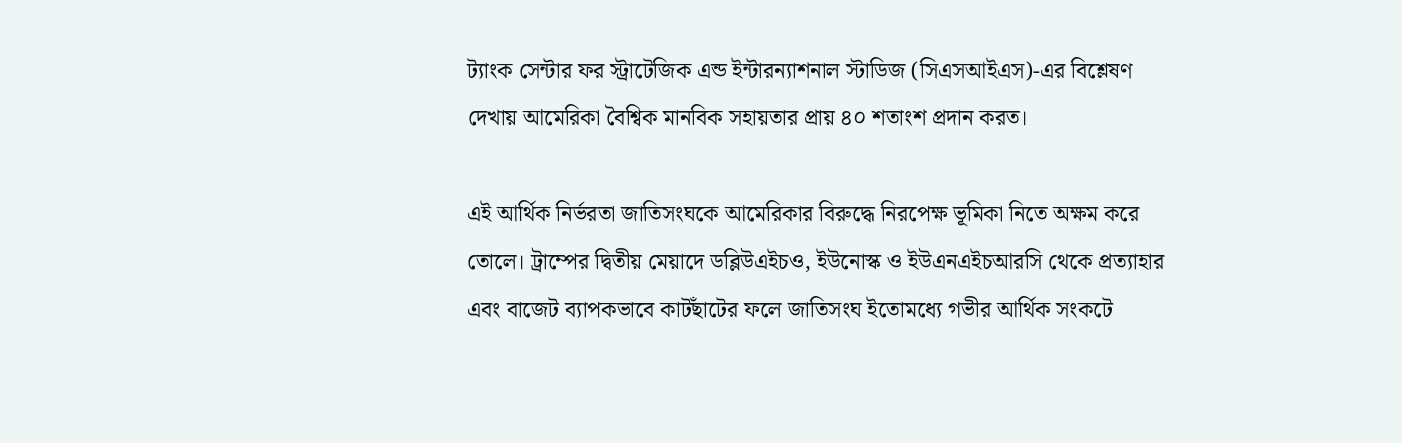ট্যাংক সেন্টার ফর স্ট্রাটেজিক এন্ড ইন্টারন্যাশনাল স্টাডিজ (সিএসআইএস)-এর বিশ্লেষণ দেখায় আমেরিকা বৈশ্বিক মানবিক সহায়তার প্রায় ৪০ শতাংশ প্রদান করত।

এই আর্থিক নির্ভরতা জাতিসংঘকে আমেরিকার বিরুদ্ধে নিরপেক্ষ ভূমিকা নিতে অক্ষম করে তোলে। ট্রাম্পের দ্বিতীয় মেয়াদে ডব্লিউএইচও, ইউনোস্ক ও ইউএনএইচআরসি থেকে প্রত্যাহার এবং বাজেট ব্যাপকভাবে কাটছাঁটের ফলে জাতিসংঘ ইতোমধ্যে গভীর আর্থিক সংকটে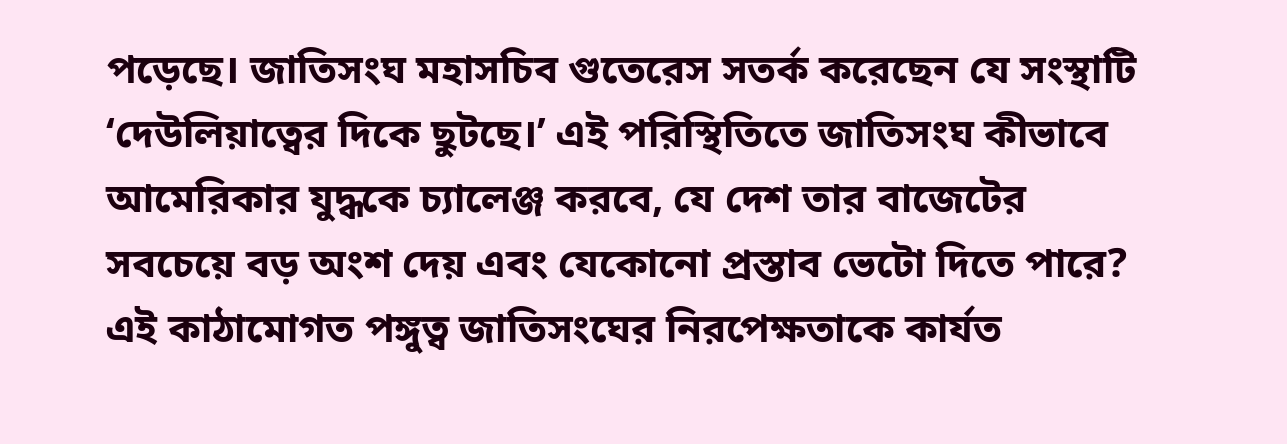পড়েছে। জাতিসংঘ মহাসচিব গুতেরেস সতর্ক করেছেন যে সংস্থাটি ‘দেউলিয়াত্বের দিকে ছুটছে।’ এই পরিস্থিতিতে জাতিসংঘ কীভাবে আমেরিকার যুদ্ধকে চ্যালেঞ্জ করবে, যে দেশ তার বাজেটের সবচেয়ে বড় অংশ দেয় এবং যেকোনো প্রস্তাব ভেটো দিতে পারে? এই কাঠামোগত পঙ্গুত্ব জাতিসংঘের নিরপেক্ষতাকে কার্যত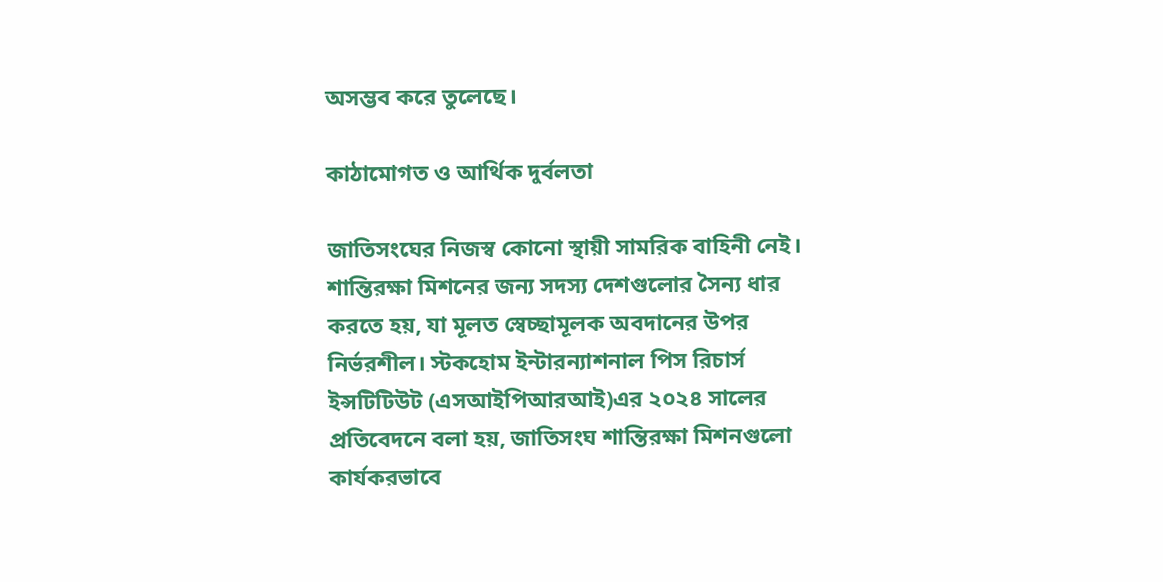অসম্ভব করে তুলেছে।

কাঠামোগত ও আর্থিক দুর্বলতা

জাতিসংঘের নিজস্ব কোনো স্থায়ী সামরিক বাহিনী নেই। শান্তিরক্ষা মিশনের জন্য সদস্য দেশগুলোর সৈন্য ধার করতে হয়, যা মূলত স্বেচ্ছামূলক অবদানের উপর নির্ভরশীল। স্টকহোম ইন্টারন্যাশনাল পিস রিচার্স ইন্সটিটিউট (এসআইপিআরআই)এর ২০২৪ সালের প্রতিবেদনে বলা হয়, জাতিসংঘ শান্তিরক্ষা মিশনগুলো কার্যকরভাবে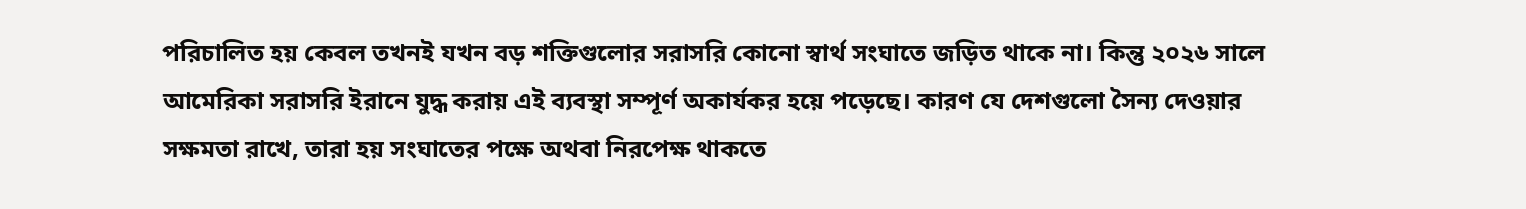পরিচালিত হয় কেবল তখনই যখন বড় শক্তিগুলোর সরাসরি কোনো স্বার্থ সংঘাতে জড়িত থাকে না। কিন্তু ২০২৬ সালে আমেরিকা সরাসরি ইরানে যুদ্ধ করায় এই ব্যবস্থা সম্পূর্ণ অকার্যকর হয়ে পড়েছে। কারণ যে দেশগুলো সৈন্য দেওয়ার সক্ষমতা রাখে, তারা হয় সংঘাতের পক্ষে অথবা নিরপেক্ষ থাকতে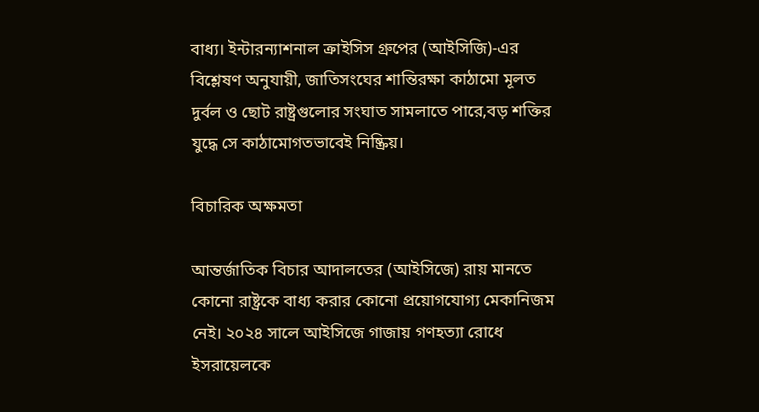বাধ্য। ইন্টারন্যাশনাল ক্রাইসিস গ্রুপের (আইসিজি)-এর বিশ্লেষণ অনুযায়ী, জাতিসংঘের শান্তিরক্ষা কাঠামো মূলত দুর্বল ও ছোট রাষ্ট্রগুলোর সংঘাত সামলাতে পারে,বড় শক্তির যুদ্ধে সে কাঠামোগতভাবেই নিষ্ক্রিয়।

বিচারিক অক্ষমতা

আন্তর্জাতিক বিচার আদালতের (আইসিজে) রায় মানতে কোনো রাষ্ট্রকে বাধ্য করার কোনো প্রয়োগযোগ্য মেকানিজম নেই। ২০২৪ সালে আইসিজে গাজায় গণহত্যা রোধে ইসরায়েলকে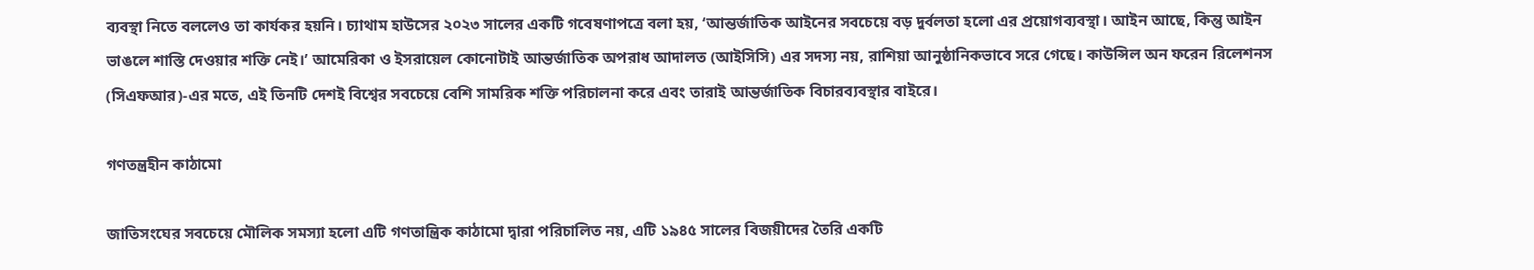ব্যবস্থা নিতে বললেও তা কার্যকর হয়নি। চ্যাথাম হাউসের ২০২৩ সালের একটি গবেষণাপত্রে বলা হয়, ‘আন্তর্জাতিক আইনের সবচেয়ে বড় দুর্বলতা হলো এর প্রয়োগব্যবস্থা। আইন আছে, কিন্তু আইন ভাঙলে শাস্তি দেওয়ার শক্তি নেই।’ আমেরিকা ও ইসরায়েল কোনোটাই আন্তর্জাতিক অপরাধ আদালত (আইসিসি) এর সদস্য নয়, রাশিয়া আনুষ্ঠানিকভাবে সরে গেছে। কাউন্সিল অন ফরেন রিলেশনস (সিএফআর)-এর মতে, এই তিনটি দেশই বিশ্বের সবচেয়ে বেশি সামরিক শক্তি পরিচালনা করে এবং তারাই আন্তর্জাতিক বিচারব্যবস্থার বাইরে।

গণতন্ত্রহীন কাঠামো

জাতিসংঘের সবচেয়ে মৌলিক সমস্যা হলো এটি গণতান্ত্রিক কাঠামো দ্বারা পরিচালিত নয়, এটি ১৯৪৫ সালের বিজয়ীদের তৈরি একটি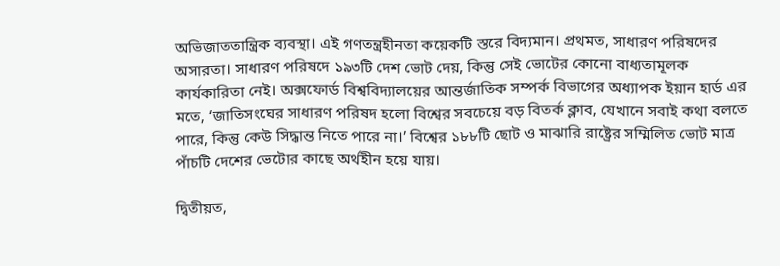অভিজাততান্ত্রিক ব্যবস্থা। এই গণতন্ত্রহীনতা কয়েকটি স্তরে বিদ্যমান। প্রথমত, সাধারণ পরিষদের অসারতা। সাধারণ পরিষদে ১৯৩টি দেশ ভোট দেয়, কিন্তু সেই ভোটের কোনো বাধ্যতামূলক কার্যকারিতা নেই। অক্সফোর্ড বিশ্ববিদ্যালয়ের আন্তর্জাতিক সম্পর্ক বিভাগের অধ্যাপক ইয়ান হার্ড এর মতে, ‘জাতিসংঘের সাধারণ পরিষদ হলো বিশ্বের সবচেয়ে বড় বিতর্ক ক্লাব, যেখানে সবাই কথা বলতে পারে, কিন্তু কেউ সিদ্ধান্ত নিতে পারে না।’ বিশ্বের ১৮৮টি ছোট ও মাঝারি রাষ্ট্রের সম্মিলিত ভোট মাত্র পাঁচটি দেশের ভেটোর কাছে অর্থহীন হয়ে যায়।

দ্বিতীয়ত,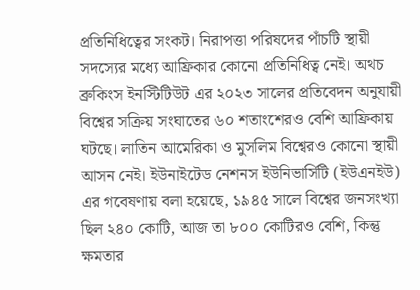প্রতিনিধিত্বের সংকট। নিরাপত্তা পরিষদের পাঁচটি স্থায়ী সদস্যের মধ্যে আফ্রিকার কোনো প্রতিনিধিত্ব নেই। অথচ ব্রুকিংস ইনস্টিটিউট এর ২০২৩ সালের প্রতিবেদন অনুযায়ী বিশ্বের সক্রিয় সংঘাতের ৬০ শতাংশেরও বেশি আফ্রিকায় ঘটছে। লাতিন আমেরিকা ও মুসলিম বিশ্বেরও কোনো স্থায়ী আসন নেই। ইউনাইটেড নেশনস ইউনিভার্সিটি (ইউএনইউ) এর গবেষণায় বলা হয়েছে, ১৯৪৫ সালে বিশ্বের জনসংখ্যা ছিল ২৪০ কোটি, আজ তা ৮০০ কোটিরও বেশি, কিন্তু ক্ষমতার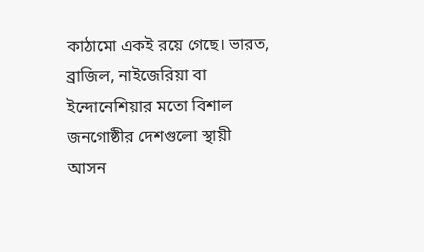কাঠামো একই রয়ে গেছে। ভারত, ব্রাজিল, নাইজেরিয়া বা ইন্দোনেশিয়ার মতো বিশাল জনগোষ্ঠীর দেশগুলো স্থায়ী আসন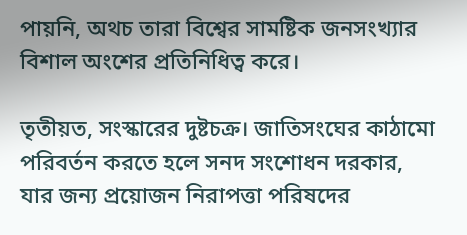পায়নি, অথচ তারা বিশ্বের সামষ্টিক জনসংখ্যার বিশাল অংশের প্রতিনিধিত্ব করে।

তৃতীয়ত, সংস্কারের দুষ্টচক্র। জাতিসংঘের কাঠামো পরিবর্তন করতে হলে সনদ সংশোধন দরকার, যার জন্য প্রয়োজন নিরাপত্তা পরিষদের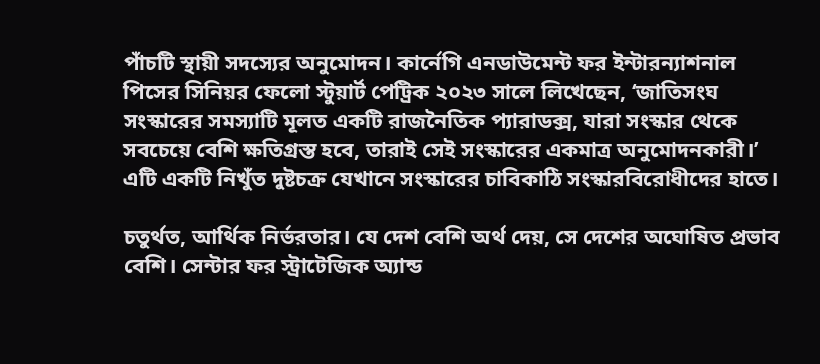পাঁচটি স্থায়ী সদস্যের অনুমোদন। কার্নেগি এনডাউমেন্ট ফর ইন্টারন্যাশনাল পিসের সিনিয়র ফেলো স্টুয়ার্ট পেট্রিক ২০২৩ সালে লিখেছেন, ‘জাতিসংঘ সংস্কারের সমস্যাটি মূলত একটি রাজনৈতিক প্যারাডক্স, যারা সংস্কার থেকে সবচেয়ে বেশি ক্ষতিগ্রস্ত হবে, তারাই সেই সংস্কারের একমাত্র অনুমোদনকারী।’ এটি একটি নিখুঁত দুষ্টচক্র যেখানে সংস্কারের চাবিকাঠি সংস্কারবিরোধীদের হাতে।

চতুর্থত, আর্থিক নির্ভরতার। যে দেশ বেশি অর্থ দেয়, সে দেশের অঘোষিত প্রভাব বেশি। সেন্টার ফর স্ট্রাটেজিক অ্যান্ড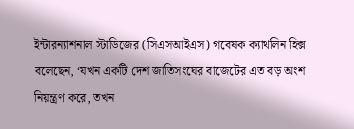ইন্টারন্যাশনাল স্টাডিজের (সিএসআইএস) গবেষক ক্যাথলিন হিক্স বলেছেন, ‘যখন একটি দেশ জাতিসংঘের বাজেটের এত বড় অংশ নিয়ন্ত্রণ করে, তখন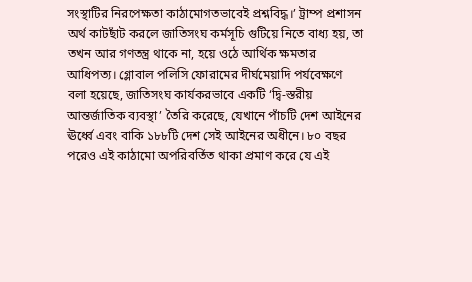সংস্থাটির নিরপেক্ষতা কাঠামোগতভাবেই প্রশ্নবিদ্ধ।’ ট্রাম্প প্রশাসন অর্থ কাটছাঁট করলে জাতিসংঘ কর্মসূচি গুটিয়ে নিতে বাধ্য হয়, তা তখন আর গণতন্ত্র থাকে না, হয়ে ওঠে আর্থিক ক্ষমতার আধিপত্য। গ্লোবাল পলিসি ফোরামের দীর্ঘমেয়াদি পর্যবেক্ষণে বলা হয়েছে, জাতিসংঘ কার্যকরভাবে একটি ‘দ্বি-স্তরীয় আন্তর্জাতিক ব্যবস্থা’ তৈরি করেছে, যেখানে পাঁচটি দেশ আইনের ঊর্ধ্বে এবং বাকি ১৮৮টি দেশ সেই আইনের অধীনে। ৮০ বছর পরেও এই কাঠামো অপরিবর্তিত থাকা প্রমাণ করে যে এই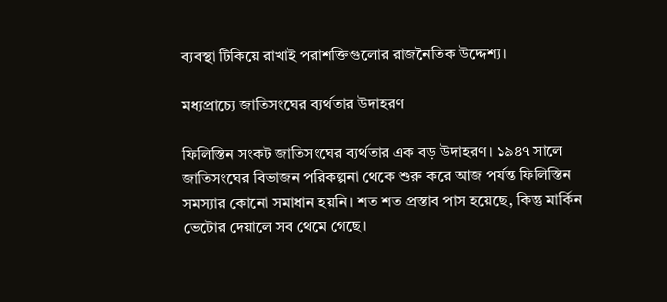ব্যবস্থা টিকিয়ে রাখাই পরাশক্তিগুলোর রাজনৈতিক উদ্দেশ্য।

মধ্যপ্রাচ্যে জাতিসংঘের ব্যর্থতার উদাহরণ

ফিলিস্তিন সংকট জাতিসংঘের ব্যর্থতার এক বড় উদাহরণ। ১৯৪৭ সালে জাতিসংঘের বিভাজন পরিকল্পনা থেকে শুরু করে আজ পর্যন্ত ফিলিস্তিন সমস্যার কোনো সমাধান হয়নি। শত শত প্রস্তাব পাস হয়েছে, কিন্তু মার্কিন ভেটোর দেয়ালে সব থেমে গেছে।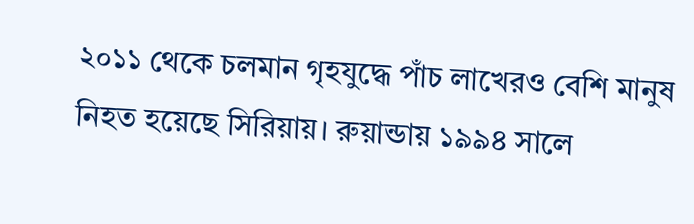২০১১ থেকে চলমান গৃহযুদ্ধে পাঁচ লাখেরও বেশি মানুষ নিহত হয়েছে সিরিয়ায়। রুয়ান্ডায় ১৯৯৪ সালে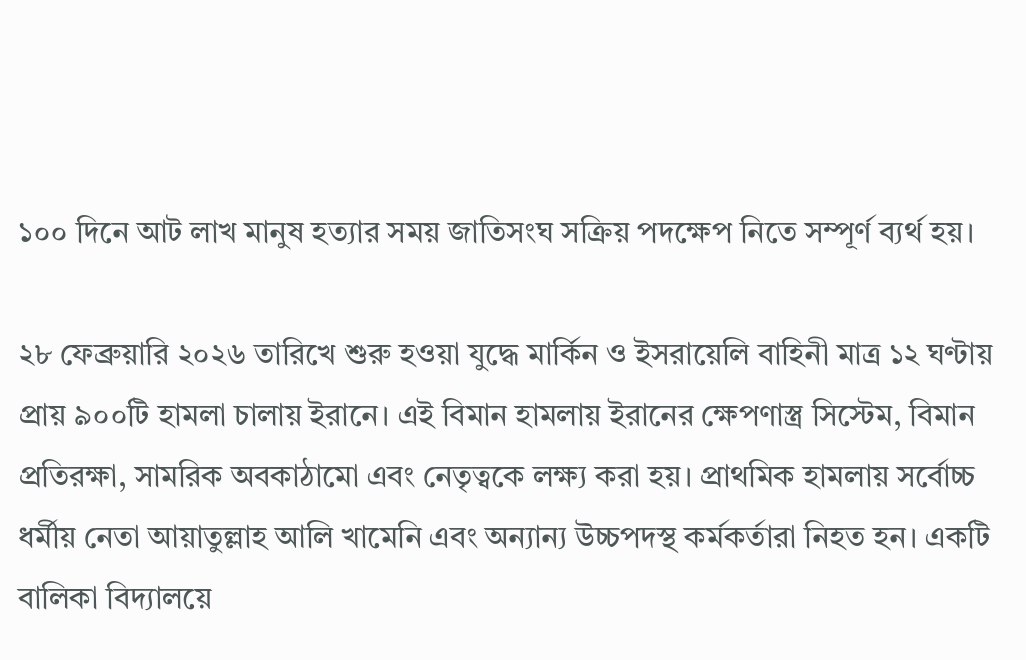১০০ দিনে আট লাখ মানুষ হত্যার সময় জাতিসংঘ সক্রিয় পদক্ষেপ নিতে সম্পূর্ণ ব্যর্থ হয়।

২৮ ফেব্রুয়ারি ২০২৬ তারিখে শুরু হওয়া যুদ্ধে মার্কিন ও ইসরায়েলি বাহিনী মাত্র ১২ ঘণ্টায় প্রায় ৯০০টি হামলা চালায় ইরানে। এই বিমান হামলায় ইরানের ক্ষেপণাস্ত্র সিস্টেম, বিমান প্রতিরক্ষা, সামরিক অবকাঠামো এবং নেতৃত্বকে লক্ষ্য করা হয়। প্রাথমিক হামলায় সর্বোচ্চ ধর্মীয় নেতা আয়াতুল্লাহ আলি খামেনি এবং অন্যান্য উচ্চপদস্থ কর্মকর্তারা নিহত হন। একটি বালিকা বিদ্যালয়ে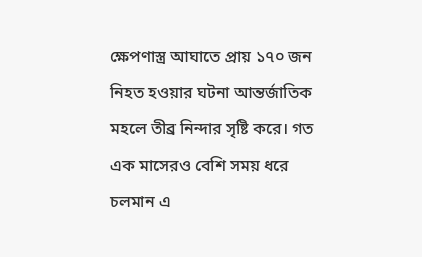ক্ষেপণাস্ত্র আঘাতে প্রায় ১৭০ জন নিহত হওয়ার ঘটনা আন্তর্জাতিক মহলে তীব্র নিন্দার সৃষ্টি করে। গত এক মাসেরও বেশি সময় ধরে চলমান এ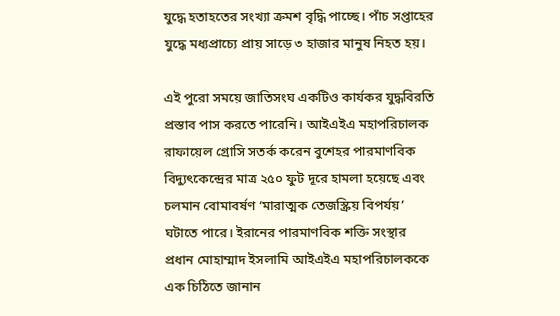যুদ্ধে হতাহতের সংখ্যা ক্রমশ বৃদ্ধি পাচ্ছে। পাঁচ সপ্তাহের যুদ্ধে মধ্যপ্রাচ্যে প্রায় সাড়ে ৩ হাজার মানুষ নিহত হয়।

এই পুরো সময়ে জাতিসংঘ একটিও কার্যকর যুদ্ধবিরতি প্রস্তাব পাস করতে পারেনি। আইএইএ মহাপরিচালক রাফায়েল গ্রোসি সতর্ক করেন বুশেহর পারমাণবিক বিদ্যুৎকেন্দ্রের মাত্র ২৫০ ফুট দূরে হামলা হয়েছে এবং চলমান বোমাবর্ষণ ‘মারাত্মক তেজস্ক্রিয় বিপর্যয়’ ঘটাতে পারে। ইরানের পারমাণবিক শক্তি সংস্থার প্রধান মোহাম্মাদ ইসলামি আইএইএ মহাপরিচালককে এক চিঠিতে জানান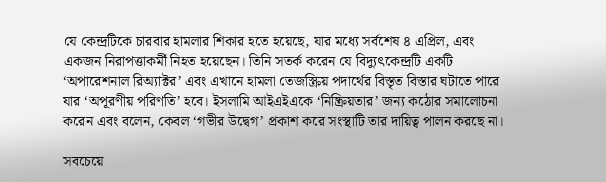যে কেন্দ্রটিকে চারবার হামলার শিকার হতে হয়েছে, যার মধ্যে সর্বশেষ ৪ এপ্রিল, এবং একজন নিরাপত্তাকর্মী নিহত হয়েছেন। তিনি সতর্ক করেন যে বিদ্যুৎকেন্দ্রটি একটি ‘অপারেশনাল রিঅ্যাক্টর’ এবং এখানে হামলা তেজস্ক্রিয় পদার্থের বিস্তৃত বিস্তার ঘটাতে পারে যার ‘অপূরণীয় পরিণতি’ হবে। ইসলামি আইএইএকে ‘নিষ্ক্রিয়তার’ জন্য কঠোর সমালোচনা করেন এবং বলেন, কেবল ‘গভীর উদ্বেগ’ প্রকাশ করে সংস্থাটি তার দায়িত্ব পালন করছে না।

সবচেয়ে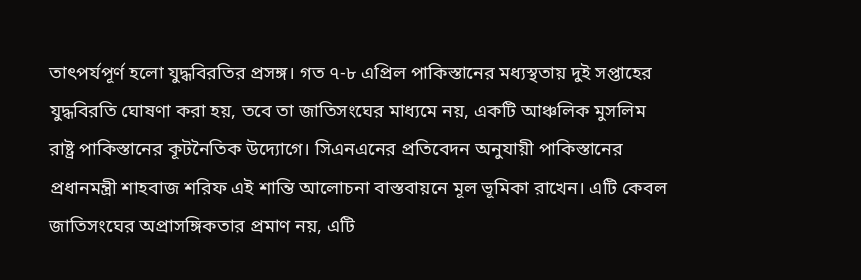তাৎপর্যপূর্ণ হলো যুদ্ধবিরতির প্রসঙ্গ। গত ৭-৮ এপ্রিল পাকিস্তানের মধ্যস্থতায় দুই সপ্তাহের যুদ্ধবিরতি ঘোষণা করা হয়, তবে তা জাতিসংঘের মাধ্যমে নয়, একটি আঞ্চলিক মুসলিম রাষ্ট্র পাকিস্তানের কূটনৈতিক উদ্যোগে। সিএনএনের প্রতিবেদন অনুযায়ী পাকিস্তানের প্রধানমন্ত্রী শাহবাজ শরিফ এই শান্তি আলোচনা বাস্তবায়নে মূল ভূমিকা রাখেন। এটি কেবল জাতিসংঘের অপ্রাসঙ্গিকতার প্রমাণ নয়, এটি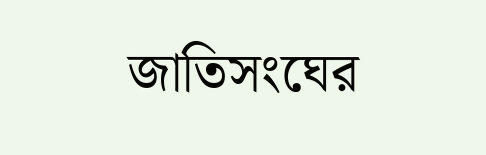জাতিসংঘের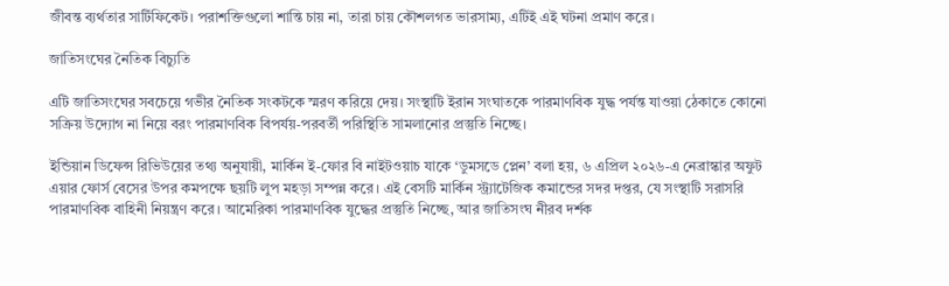জীবন্ত ব্যর্থতার সার্টিফিকেট। পরাশক্তিগুলো শান্তি চায় না, তারা চায় কৌশলগত ভারসাম্য, এটিই এই ঘটনা প্রমাণ করে।

জাতিসংঘের নৈতিক বিচ্যুতি

এটি জাতিসংঘের সবচেয়ে গভীর নৈতিক সংকটকে স্মরণ করিয়ে দেয়। সংস্থাটি ইরান সংঘাতকে পারমাণবিক যুদ্ধ পর্যন্ত যাওয়া ঠেকাতে কোনো সক্রিয় উদ্যোগ না নিয়ে বরং পারমাণবিক বিপর্যয়-পরবর্তী পরিস্থিতি সামলানোর প্রস্তুতি নিচ্ছে।

ইন্ডিয়ান ডিফেন্স রিভিউয়ের তথ্য অনুযায়ী, মার্কিন ই-ফোর বি নাইটওয়াচ যাকে ‘ডুমসডে প্লেন’ বলা হয়, ৬ এপ্রিল ২০২৬-এ নেব্রাস্কার অফুট এয়ার ফোর্স বেসের উপর কমপক্ষে ছয়টি লুপ মহড়া সম্পন্ন করে। এই বেসটি মার্কিন স্ট্র্যাটেজিক কমান্ডের সদর দপ্তর, যে সংস্থাটি সরাসরি পারমাণবিক বাহিনী নিয়ন্ত্রণ করে। আমেরিকা পারমাণবিক যুদ্ধের প্রস্তুতি নিচ্ছে, আর জাতিসংঘ নীরব দর্শক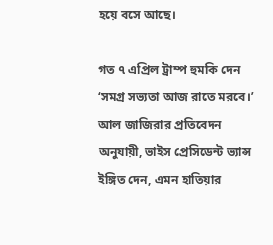হয়ে বসে আছে।

গত ৭ এপ্রিল ট্রাম্প হুমকি দেন ‘সমগ্র সভ্যতা আজ রাতে মরবে।’ আল জাজিরার প্রতিবেদন অনুযায়ী, ভাইস প্রেসিডেন্ট ভ্যান্স ইঙ্গিত দেন, এমন হাতিয়ার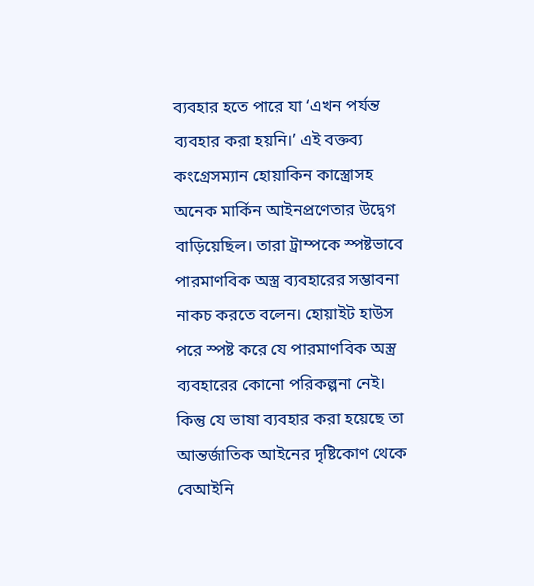ব্যবহার হতে পারে যা ‘এখন পর্যন্ত ব্যবহার করা হয়নি।’ এই বক্তব্য কংগ্রেসম্যান হোয়াকিন কাস্ত্রোসহ অনেক মার্কিন আইনপ্রণেতার উদ্বেগ বাড়িয়েছিল। তারা ট্রাম্পকে স্পষ্টভাবে পারমাণবিক অস্ত্র ব্যবহারের সম্ভাবনা নাকচ করতে বলেন। হোয়াইট হাউস পরে স্পষ্ট করে যে পারমাণবিক অস্ত্র ব্যবহারের কোনো পরিকল্পনা নেই। কিন্তু যে ভাষা ব্যবহার করা হয়েছে তা আন্তর্জাতিক আইনের দৃষ্টিকোণ থেকে বেআইনি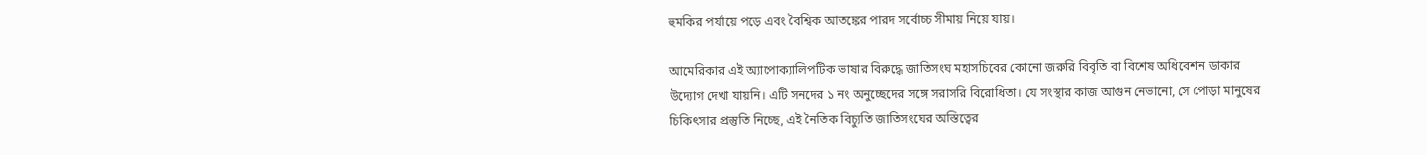হুমকির পর্যায়ে পড়ে এবং বৈশ্বিক আতঙ্কের পারদ সর্বোচ্চ সীমায় নিয়ে যায়।

আমেরিকার এই অ্যাপোক্যালিপটিক ভাষার বিরুদ্ধে জাতিসংঘ মহাসচিবের কোনো জরুরি বিবৃতি বা বিশেষ অধিবেশন ডাকার উদ্যোগ দেখা যায়নি। এটি সনদের ১ নং অনুচ্ছেদের সঙ্গে সরাসরি বিরোধিতা। যে সংস্থার কাজ আগুন নেভানো, সে পোড়া মানুষের চিকিৎসার প্রস্তুতি নিচ্ছে, এই নৈতিক বিচ্যুতি জাতিসংঘের অস্তিত্বের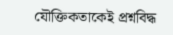যৌক্তিকতাকেই প্রশ্নবিদ্ধ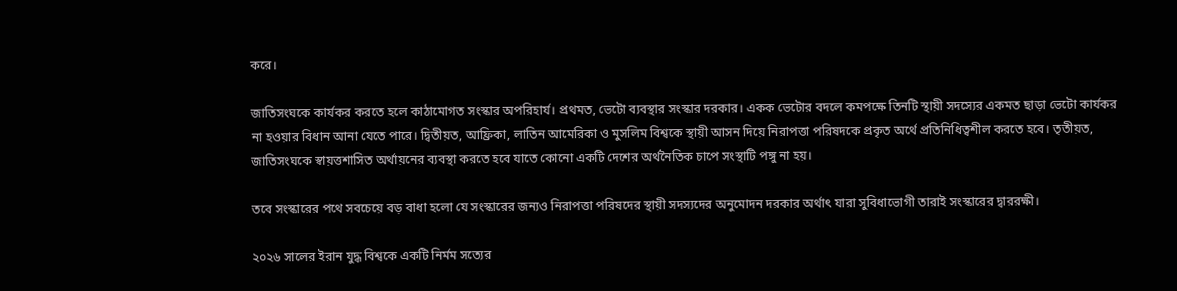করে।

জাতিসংঘকে কার্যকর করতে হলে কাঠামোগত সংস্কার অপরিহার্য। প্রথমত, ভেটো ব্যবস্থার সংস্কার দরকার। একক ভেটোর বদলে কমপক্ষে তিনটি স্থায়ী সদস্যের একমত ছাড়া ভেটো কার্যকর না হওয়ার বিধান আনা যেতে পারে। দ্বিতীয়ত, আফ্রিকা, লাতিন আমেরিকা ও মুসলিম বিশ্বকে স্থায়ী আসন দিয়ে নিরাপত্তা পরিষদকে প্রকৃত অর্থে প্রতিনিধিত্বশীল করতে হবে। তৃতীয়ত, জাতিসংঘকে স্বায়ত্তশাসিত অর্থায়নের ব্যবস্থা করতে হবে যাতে কোনো একটি দেশের অর্থনৈতিক চাপে সংস্থাটি পঙ্গু না হয়।

তবে সংস্কারের পথে সবচেয়ে বড় বাধা হলো যে সংস্কারের জন্যও নিরাপত্তা পরিষদের স্থায়ী সদস্যদের অনুমোদন দরকার অর্থাৎ যারা সুবিধাভোগী তারাই সংস্কারের দ্বাররক্ষী।

২০২৬ সালের ইরান যুদ্ধ বিশ্বকে একটি নির্মম সত্যের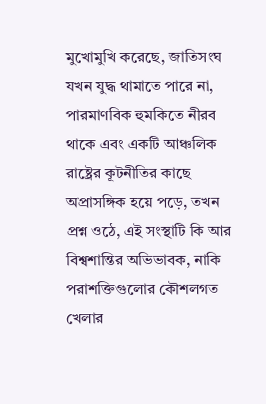মুখোমুখি করেছে, জাতিসংঘ যখন যুদ্ধ থামাতে পারে না, পারমাণবিক হুমকিতে নীরব থাকে এবং একটি আঞ্চলিক রাষ্ট্রের কূটনীতির কাছে অপ্রাসঙ্গিক হয়ে পড়ে, তখন প্রশ্ন ওঠে, এই সংস্থাটি কি আর বিশ্বশান্তির অভিভাবক, নাকি পরাশক্তিগুলোর কৌশলগত খেলার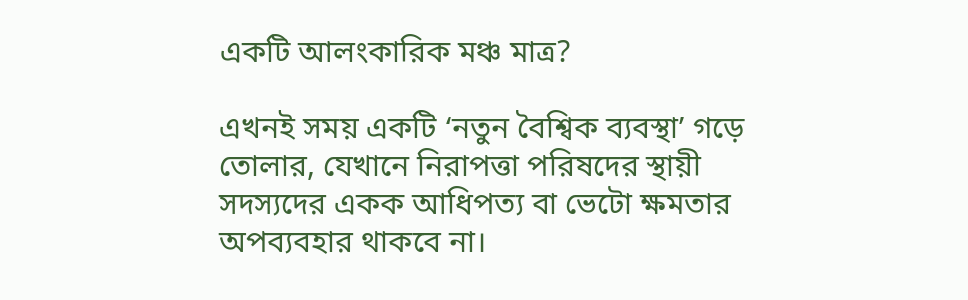একটি আলংকারিক মঞ্চ মাত্র?

এখনই সময় একটি ‘নতুন বৈশ্বিক ব্যবস্থা’ গড়ে তোলার, যেখানে নিরাপত্তা পরিষদের স্থায়ী সদস্যদের একক আধিপত্য বা ভেটো ক্ষমতার অপব্যবহার থাকবে না।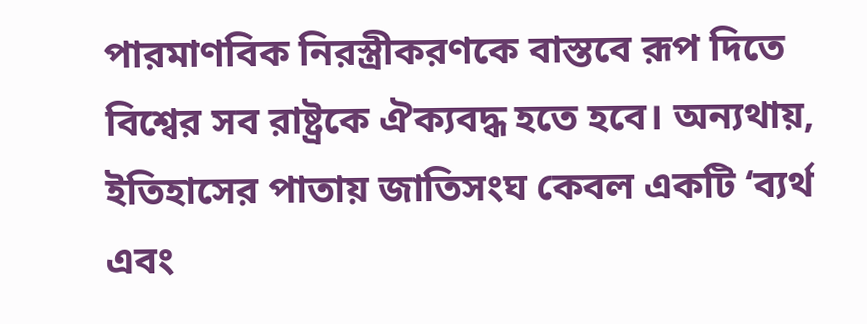পারমাণবিক নিরস্ত্রীকরণকে বাস্তবে রূপ দিতে বিশ্বের সব রাষ্ট্রকে ঐক্যবদ্ধ হতে হবে। অন্যথায়, ইতিহাসের পাতায় জাতিসংঘ কেবল একটি ‘ব্যর্থ এবং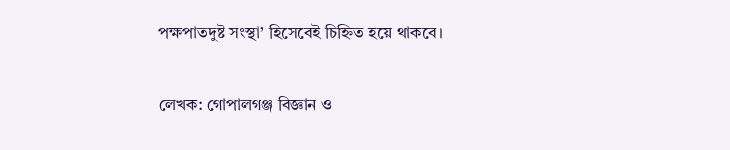পক্ষপাতদুষ্ট সংস্থা’ হিসেবেই চিহ্নিত হয়ে থাকবে।

লেখক: গোপালগঞ্জ বিজ্ঞান ও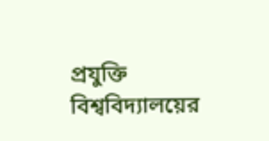প্রযুক্তি বিশ্ববিদ্যালয়ের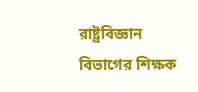রাষ্ট্রবিজ্ঞান বিভাগের শিক্ষক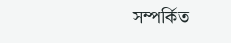সম্পর্কিত